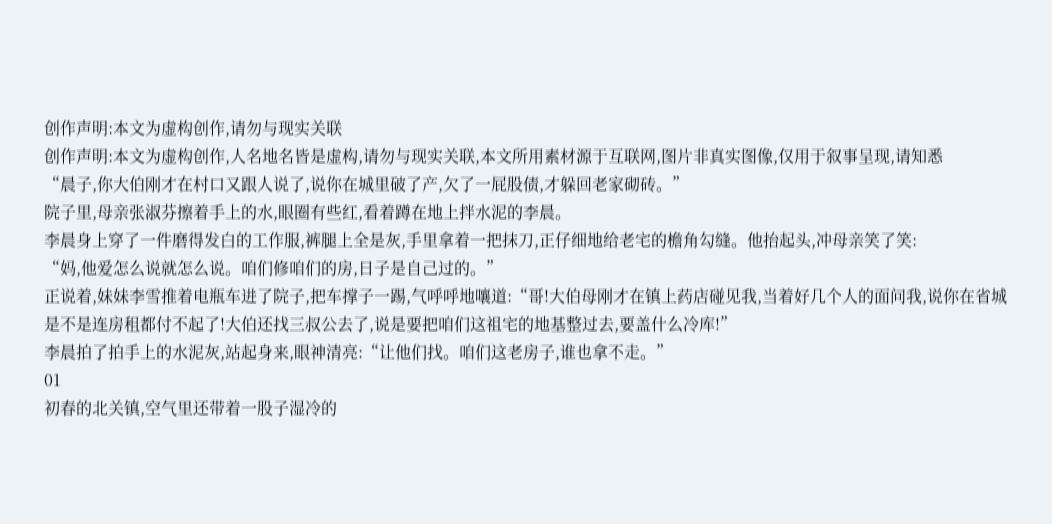创作声明:本文为虚构创作,请勿与现实关联
创作声明:本文为虚构创作,人名地名皆是虚构,请勿与现实关联,本文所用素材源于互联网,图片非真实图像,仅用于叙事呈现,请知悉
“晨子,你大伯刚才在村口又跟人说了,说你在城里破了产,欠了一屁股债,才躲回老家砌砖。”
院子里,母亲张淑芬擦着手上的水,眼圈有些红,看着蹲在地上拌水泥的李晨。
李晨身上穿了一件磨得发白的工作服,裤腿上全是灰,手里拿着一把抹刀,正仔细地给老宅的檐角勾缝。他抬起头,冲母亲笑了笑:
“妈,他爱怎么说就怎么说。咱们修咱们的房,日子是自己过的。”
正说着,妹妹李雪推着电瓶车进了院子,把车撑子一踢,气呼呼地嚷道:“哥!大伯母刚才在镇上药店碰见我,当着好几个人的面问我,说你在省城是不是连房租都付不起了!大伯还找三叔公去了,说是要把咱们这祖宅的地基整过去,要盖什么冷库!”
李晨拍了拍手上的水泥灰,站起身来,眼神清亮:“让他们找。咱们这老房子,谁也拿不走。”
01
初春的北关镇,空气里还带着一股子湿冷的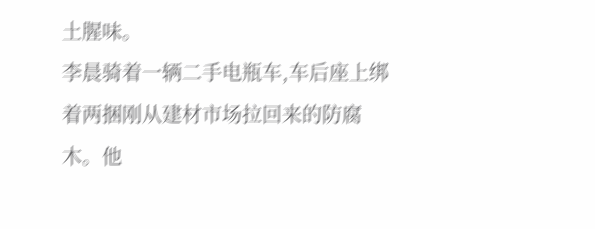土腥味。
李晨骑着一辆二手电瓶车,车后座上绑着两捆刚从建材市场拉回来的防腐木。他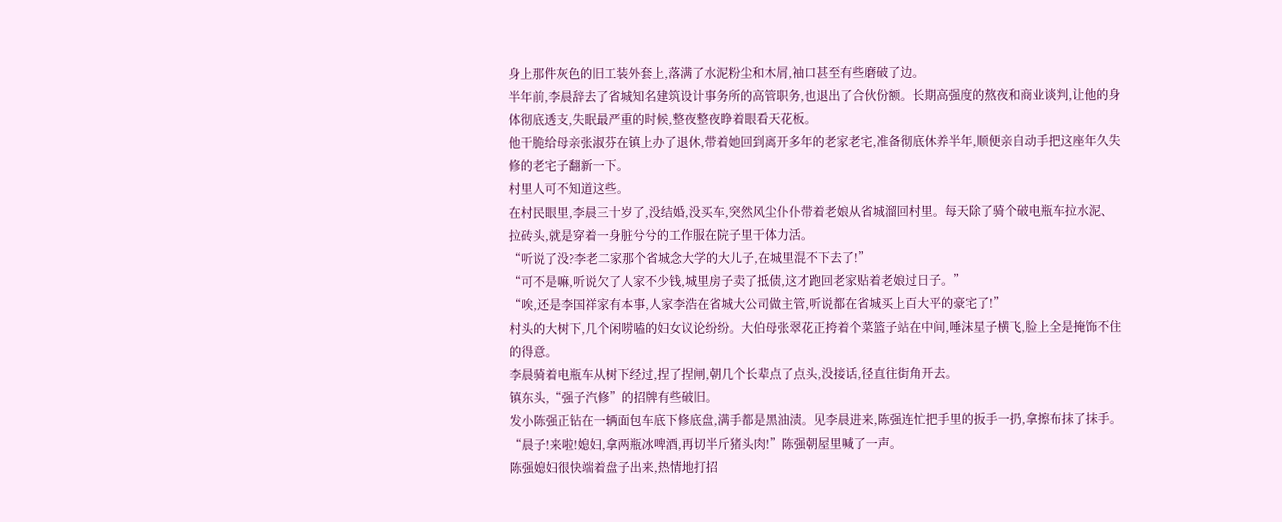身上那件灰色的旧工装外套上,落满了水泥粉尘和木屑,袖口甚至有些磨破了边。
半年前,李晨辞去了省城知名建筑设计事务所的高管职务,也退出了合伙份额。长期高强度的熬夜和商业谈判,让他的身体彻底透支,失眠最严重的时候,整夜整夜睁着眼看天花板。
他干脆给母亲张淑芬在镇上办了退休,带着她回到离开多年的老家老宅,准备彻底休养半年,顺便亲自动手把这座年久失修的老宅子翻新一下。
村里人可不知道这些。
在村民眼里,李晨三十岁了,没结婚,没买车,突然风尘仆仆带着老娘从省城溜回村里。每天除了骑个破电瓶车拉水泥、拉砖头,就是穿着一身脏兮兮的工作服在院子里干体力活。
“听说了没?李老二家那个省城念大学的大儿子,在城里混不下去了!”
“可不是嘛,听说欠了人家不少钱,城里房子卖了抵债,这才跑回老家贴着老娘过日子。”
“唉,还是李国祥家有本事,人家李浩在省城大公司做主管,听说都在省城买上百大平的豪宅了!”
村头的大树下,几个闲唠嗑的妇女议论纷纷。大伯母张翠花正挎着个菜篮子站在中间,唾沫星子横飞,脸上全是掩饰不住的得意。
李晨骑着电瓶车从树下经过,捏了捏闸,朝几个长辈点了点头,没接话,径直往街角开去。
镇东头,“强子汽修”的招牌有些破旧。
发小陈强正钻在一辆面包车底下修底盘,满手都是黑油渍。见李晨进来,陈强连忙把手里的扳手一扔,拿擦布抹了抹手。
“晨子!来啦!媳妇,拿两瓶冰啤酒,再切半斤猪头肉!”陈强朝屋里喊了一声。
陈强媳妇很快端着盘子出来,热情地打招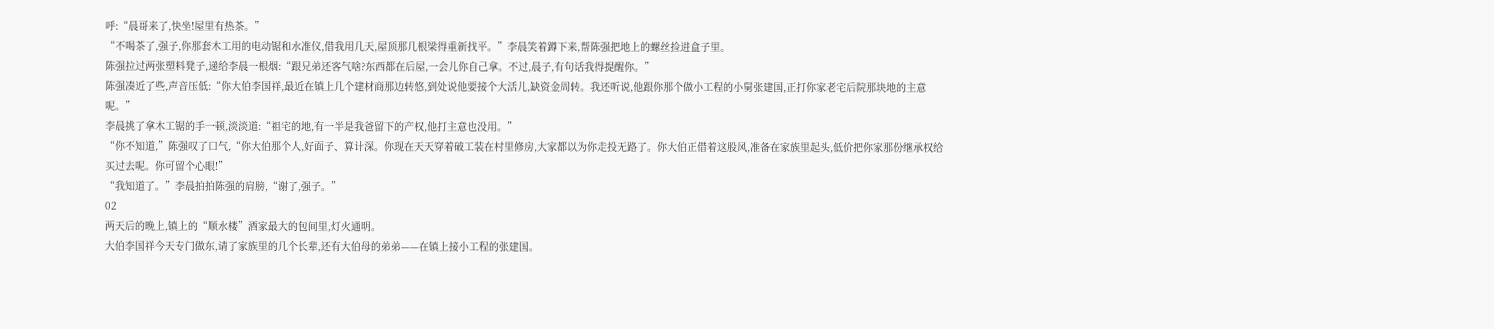呼:“晨哥来了,快坐!屋里有热茶。”
“不喝茶了,强子,你那套木工用的电动锯和水准仪,借我用几天,屋顶那几根梁得重新找平。”李晨笑着蹲下来,帮陈强把地上的螺丝捡进盒子里。
陈强拉过两张塑料凳子,递给李晨一根烟:“跟兄弟还客气啥?东西都在后屋,一会儿你自己拿。不过,晨子,有句话我得提醒你。”
陈强凑近了些,声音压低:“你大伯李国祥,最近在镇上几个建材商那边转悠,到处说他要接个大活儿,缺资金周转。我还听说,他跟你那个做小工程的小舅张建国,正打你家老宅后院那块地的主意呢。”
李晨挑了拿木工锯的手一顿,淡淡道:“祖宅的地,有一半是我爸留下的产权,他打主意也没用。”
“你不知道,”陈强叹了口气,“你大伯那个人,好面子、算计深。你现在天天穿着破工装在村里修房,大家都以为你走投无路了。你大伯正借着这股风,准备在家族里起头,低价把你家那份继承权给买过去呢。你可留个心眼!”
“我知道了。”李晨拍拍陈强的肩膀,“谢了,强子。”
02
两天后的晚上,镇上的“顺水楼”酒家最大的包间里,灯火通明。
大伯李国祥今天专门做东,请了家族里的几个长辈,还有大伯母的弟弟——在镇上接小工程的张建国。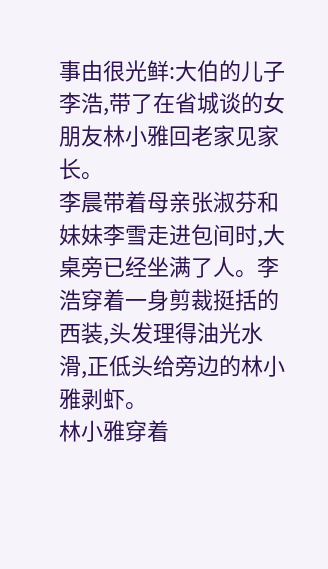事由很光鲜:大伯的儿子李浩,带了在省城谈的女朋友林小雅回老家见家长。
李晨带着母亲张淑芬和妹妹李雪走进包间时,大桌旁已经坐满了人。李浩穿着一身剪裁挺括的西装,头发理得油光水滑,正低头给旁边的林小雅剥虾。
林小雅穿着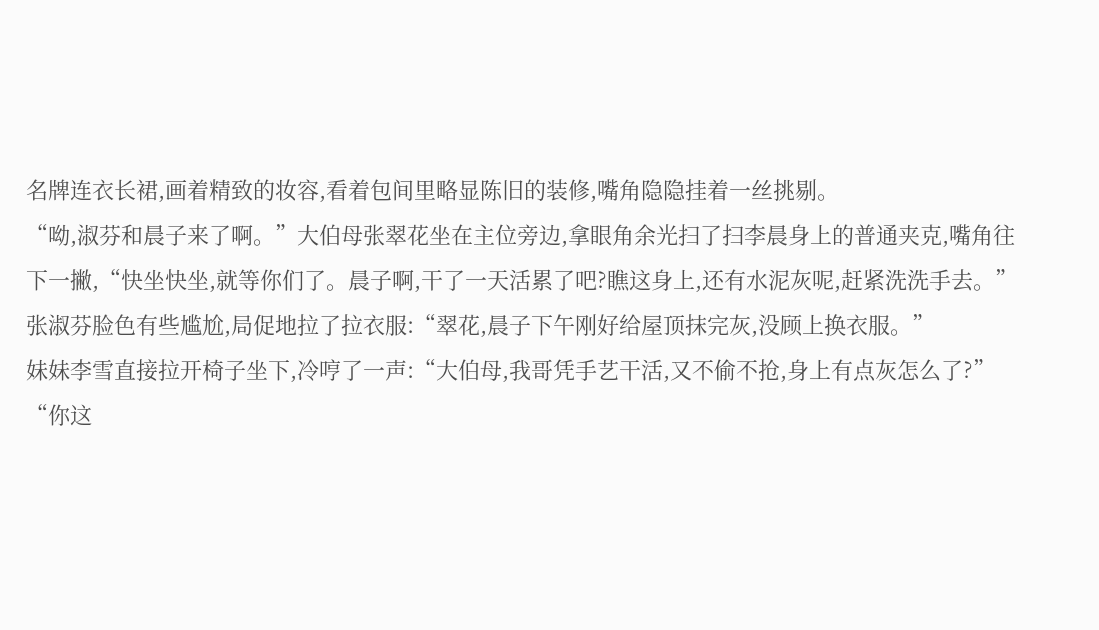名牌连衣长裙,画着精致的妆容,看着包间里略显陈旧的装修,嘴角隐隐挂着一丝挑剔。
“呦,淑芬和晨子来了啊。”大伯母张翠花坐在主位旁边,拿眼角余光扫了扫李晨身上的普通夹克,嘴角往下一撇,“快坐快坐,就等你们了。晨子啊,干了一天活累了吧?瞧这身上,还有水泥灰呢,赶紧洗洗手去。”
张淑芬脸色有些尴尬,局促地拉了拉衣服:“翠花,晨子下午刚好给屋顶抹完灰,没顾上换衣服。”
妹妹李雪直接拉开椅子坐下,冷哼了一声:“大伯母,我哥凭手艺干活,又不偷不抢,身上有点灰怎么了?”
“你这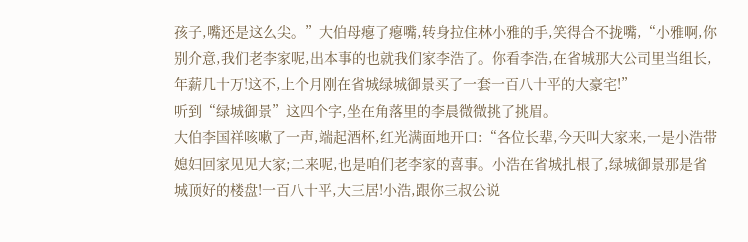孩子,嘴还是这么尖。”大伯母瘪了瘪嘴,转身拉住林小雅的手,笑得合不拢嘴,“小雅啊,你别介意,我们老李家呢,出本事的也就我们家李浩了。你看李浩,在省城那大公司里当组长,年薪几十万!这不,上个月刚在省城绿城御景买了一套一百八十平的大豪宅!”
听到“绿城御景”这四个字,坐在角落里的李晨微微挑了挑眉。
大伯李国祥咳嗽了一声,端起酒杯,红光满面地开口:“各位长辈,今天叫大家来,一是小浩带媳妇回家见见大家;二来呢,也是咱们老李家的喜事。小浩在省城扎根了,绿城御景那是省城顶好的楼盘!一百八十平,大三居!小浩,跟你三叔公说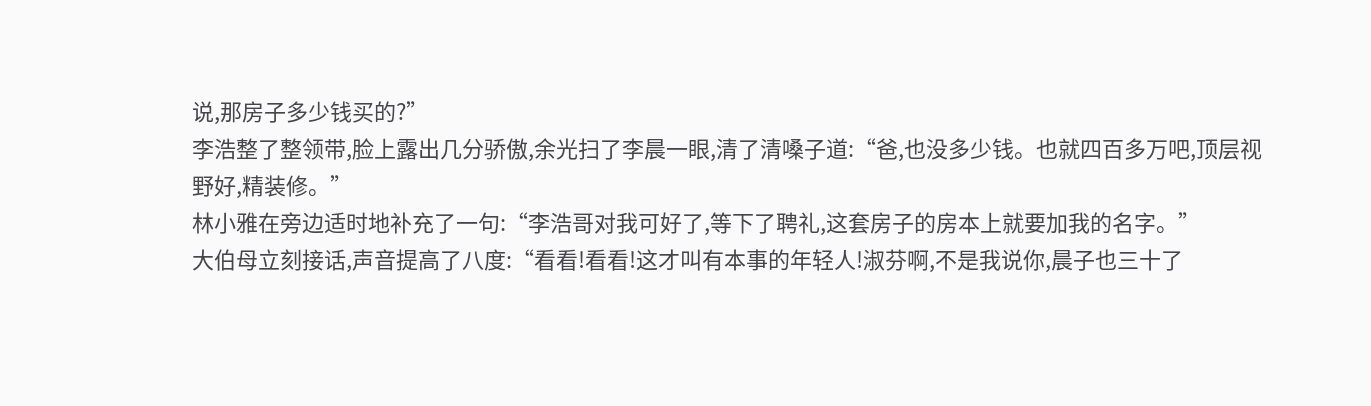说,那房子多少钱买的?”
李浩整了整领带,脸上露出几分骄傲,余光扫了李晨一眼,清了清嗓子道:“爸,也没多少钱。也就四百多万吧,顶层视野好,精装修。”
林小雅在旁边适时地补充了一句:“李浩哥对我可好了,等下了聘礼,这套房子的房本上就要加我的名字。”
大伯母立刻接话,声音提高了八度:“看看!看看!这才叫有本事的年轻人!淑芬啊,不是我说你,晨子也三十了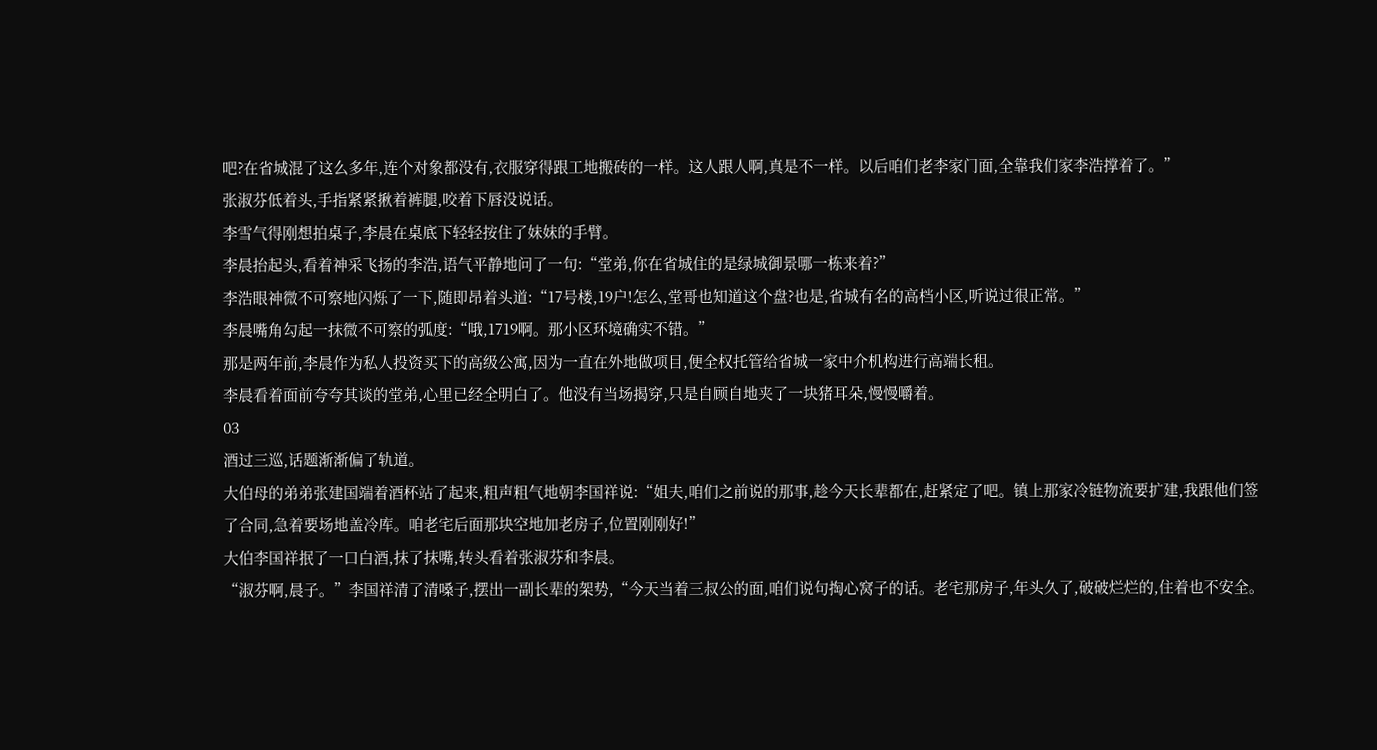吧?在省城混了这么多年,连个对象都没有,衣服穿得跟工地搬砖的一样。这人跟人啊,真是不一样。以后咱们老李家门面,全靠我们家李浩撑着了。”
张淑芬低着头,手指紧紧揪着裤腿,咬着下唇没说话。
李雪气得刚想拍桌子,李晨在桌底下轻轻按住了妹妹的手臂。
李晨抬起头,看着神采飞扬的李浩,语气平静地问了一句:“堂弟,你在省城住的是绿城御景哪一栋来着?”
李浩眼神微不可察地闪烁了一下,随即昂着头道:“17号楼,19户!怎么,堂哥也知道这个盘?也是,省城有名的高档小区,听说过很正常。”
李晨嘴角勾起一抹微不可察的弧度:“哦,1719啊。那小区环境确实不错。”
那是两年前,李晨作为私人投资买下的高级公寓,因为一直在外地做项目,便全权托管给省城一家中介机构进行高端长租。
李晨看着面前夸夸其谈的堂弟,心里已经全明白了。他没有当场揭穿,只是自顾自地夹了一块猪耳朵,慢慢嚼着。
03
酒过三巡,话题渐渐偏了轨道。
大伯母的弟弟张建国端着酒杯站了起来,粗声粗气地朝李国祥说:“姐夫,咱们之前说的那事,趁今天长辈都在,赶紧定了吧。镇上那家冷链物流要扩建,我跟他们签了合同,急着要场地盖冷库。咱老宅后面那块空地加老房子,位置刚刚好!”
大伯李国祥抿了一口白酒,抹了抹嘴,转头看着张淑芬和李晨。
“淑芬啊,晨子。”李国祥清了清嗓子,摆出一副长辈的架势,“今天当着三叔公的面,咱们说句掏心窝子的话。老宅那房子,年头久了,破破烂烂的,住着也不安全。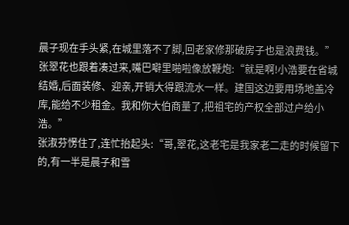晨子现在手头紧,在城里落不了脚,回老家修那破房子也是浪费钱。”
张翠花也跟着凑过来,嘴巴噼里啪啦像放鞭炮:“就是啊!小浩要在省城结婚,后面装修、迎亲,开销大得跟流水一样。建国这边要用场地盖冷库,能给不少租金。我和你大伯商量了,把祖宅的产权全部过户给小浩。”
张淑芬愣住了,连忙抬起头:“哥,翠花,这老宅是我家老二走的时候留下的,有一半是晨子和雪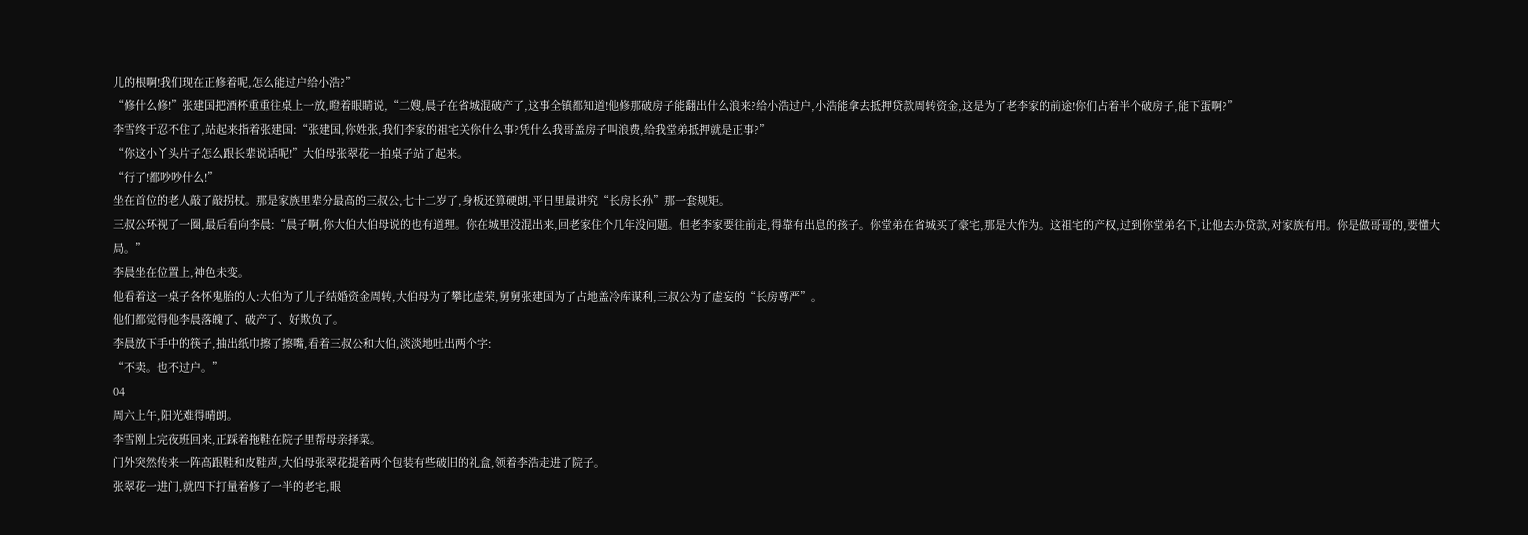儿的根啊!我们现在正修着呢,怎么能过户给小浩?”
“修什么修!”张建国把酒杯重重往桌上一放,瞪着眼睛说,“二嫂,晨子在省城混破产了,这事全镇都知道!他修那破房子能翻出什么浪来?给小浩过户,小浩能拿去抵押贷款周转资金,这是为了老李家的前途!你们占着半个破房子,能下蛋啊?”
李雪终于忍不住了,站起来指着张建国:“张建国,你姓张,我们李家的祖宅关你什么事?凭什么我哥盖房子叫浪费,给我堂弟抵押就是正事?”
“你这小丫头片子怎么跟长辈说话呢!”大伯母张翠花一拍桌子站了起来。
“行了!都吵吵什么!”
坐在首位的老人敲了敲拐杖。那是家族里辈分最高的三叔公,七十二岁了,身板还算硬朗,平日里最讲究“长房长孙”那一套规矩。
三叔公环视了一圈,最后看向李晨:“晨子啊,你大伯大伯母说的也有道理。你在城里没混出来,回老家住个几年没问题。但老李家要往前走,得靠有出息的孩子。你堂弟在省城买了豪宅,那是大作为。这祖宅的产权,过到你堂弟名下,让他去办贷款,对家族有用。你是做哥哥的,要懂大局。”
李晨坐在位置上,神色未变。
他看着这一桌子各怀鬼胎的人:大伯为了儿子结婚资金周转,大伯母为了攀比虚荣,舅舅张建国为了占地盖冷库谋利,三叔公为了虚妄的“长房尊严”。
他们都觉得他李晨落魄了、破产了、好欺负了。
李晨放下手中的筷子,抽出纸巾擦了擦嘴,看着三叔公和大伯,淡淡地吐出两个字:
“不卖。也不过户。”
04
周六上午,阳光难得晴朗。
李雪刚上完夜班回来,正踩着拖鞋在院子里帮母亲择菜。
门外突然传来一阵高跟鞋和皮鞋声,大伯母张翠花提着两个包装有些破旧的礼盒,领着李浩走进了院子。
张翠花一进门,就四下打量着修了一半的老宅,眼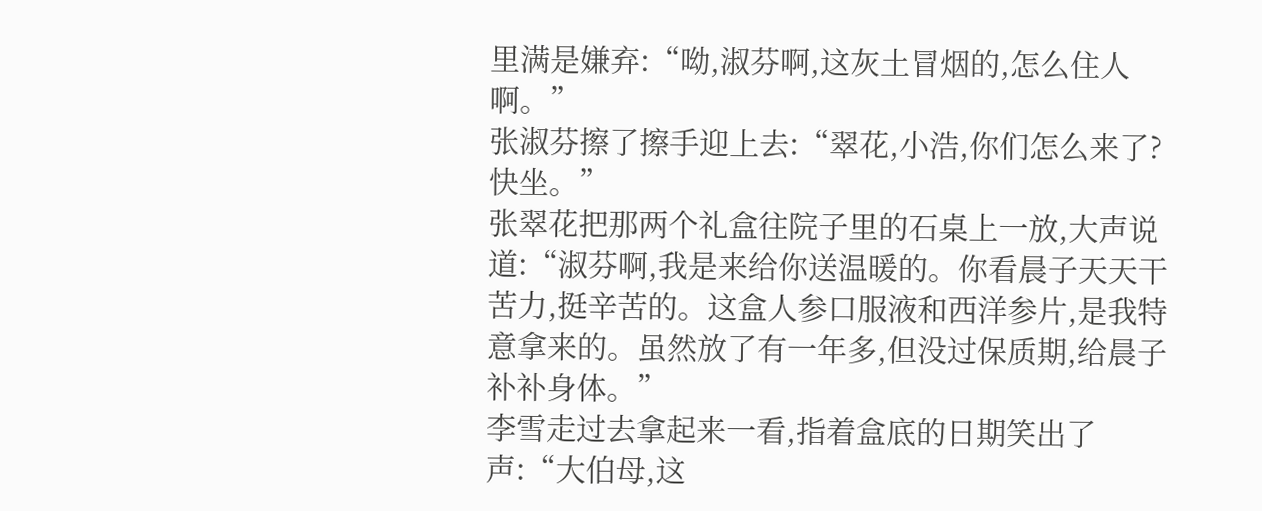里满是嫌弃:“呦,淑芬啊,这灰土冒烟的,怎么住人啊。”
张淑芬擦了擦手迎上去:“翠花,小浩,你们怎么来了?快坐。”
张翠花把那两个礼盒往院子里的石桌上一放,大声说道:“淑芬啊,我是来给你送温暖的。你看晨子天天干苦力,挺辛苦的。这盒人参口服液和西洋参片,是我特意拿来的。虽然放了有一年多,但没过保质期,给晨子补补身体。”
李雪走过去拿起来一看,指着盒底的日期笑出了声:“大伯母,这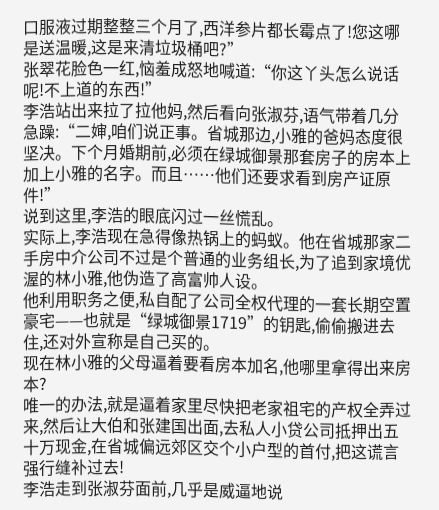口服液过期整整三个月了,西洋参片都长霉点了!您这哪是送温暖,这是来清垃圾桶吧?”
张翠花脸色一红,恼羞成怒地喊道:“你这丫头怎么说话呢!不上道的东西!”
李浩站出来拉了拉他妈,然后看向张淑芬,语气带着几分急躁:“二婶,咱们说正事。省城那边,小雅的爸妈态度很坚决。下个月婚期前,必须在绿城御景那套房子的房本上加上小雅的名字。而且……他们还要求看到房产证原件!”
说到这里,李浩的眼底闪过一丝慌乱。
实际上,李浩现在急得像热锅上的蚂蚁。他在省城那家二手房中介公司不过是个普通的业务组长,为了追到家境优渥的林小雅,他伪造了高富帅人设。
他利用职务之便,私自配了公司全权代理的一套长期空置豪宅——也就是“绿城御景1719”的钥匙,偷偷搬进去住,还对外宣称是自己买的。
现在林小雅的父母逼着要看房本加名,他哪里拿得出来房本?
唯一的办法,就是逼着家里尽快把老家祖宅的产权全弄过来,然后让大伯和张建国出面,去私人小贷公司抵押出五十万现金,在省城偏远郊区交个小户型的首付,把这谎言强行缝补过去!
李浩走到张淑芬面前,几乎是威逼地说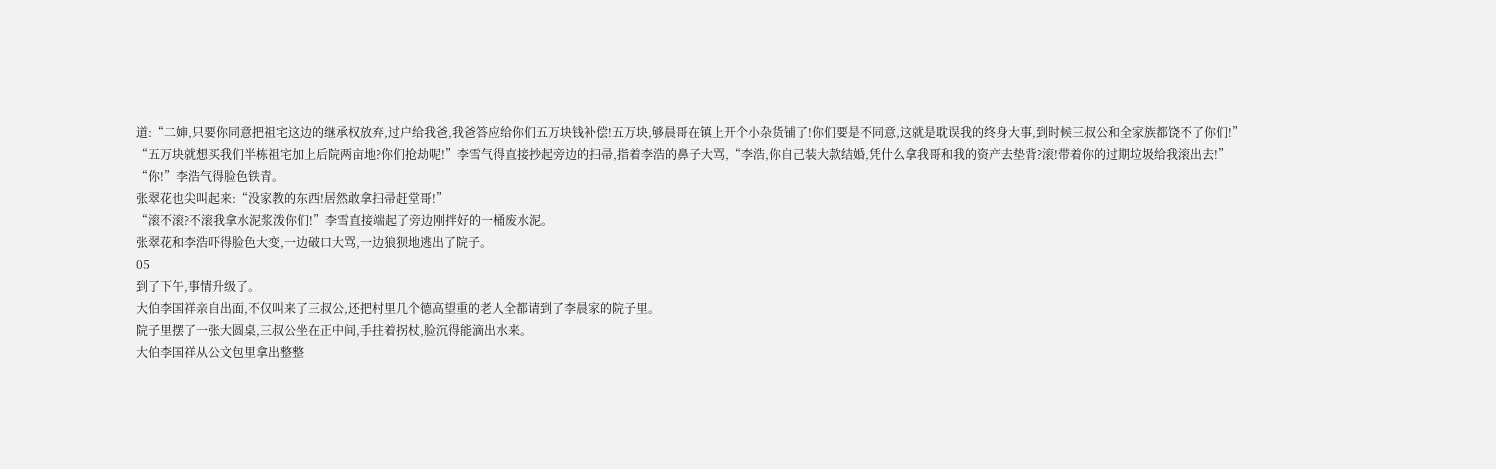道:“二婶,只要你同意把祖宅这边的继承权放弃,过户给我爸,我爸答应给你们五万块钱补偿!五万块,够晨哥在镇上开个小杂货铺了!你们要是不同意,这就是耽误我的终身大事,到时候三叔公和全家族都饶不了你们!”
“五万块就想买我们半栋祖宅加上后院两亩地?你们抢劫呢!”李雪气得直接抄起旁边的扫帚,指着李浩的鼻子大骂,“李浩,你自己装大款结婚,凭什么拿我哥和我的资产去垫背?滚!带着你的过期垃圾给我滚出去!”
“你!”李浩气得脸色铁青。
张翠花也尖叫起来:“没家教的东西!居然敢拿扫帚赶堂哥!”
“滚不滚?不滚我拿水泥浆泼你们!”李雪直接端起了旁边刚拌好的一桶废水泥。
张翠花和李浩吓得脸色大变,一边破口大骂,一边狼狈地逃出了院子。
05
到了下午,事情升级了。
大伯李国祥亲自出面,不仅叫来了三叔公,还把村里几个德高望重的老人全都请到了李晨家的院子里。
院子里摆了一张大圆桌,三叔公坐在正中间,手拄着拐杖,脸沉得能滴出水来。
大伯李国祥从公文包里拿出整整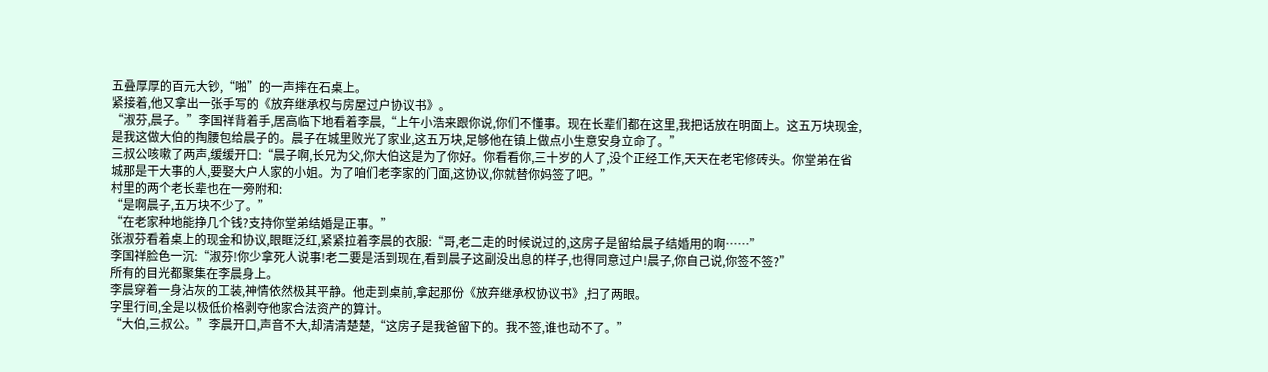五叠厚厚的百元大钞,“啪”的一声摔在石桌上。
紧接着,他又拿出一张手写的《放弃继承权与房屋过户协议书》。
“淑芬,晨子。”李国祥背着手,居高临下地看着李晨,“上午小浩来跟你说,你们不懂事。现在长辈们都在这里,我把话放在明面上。这五万块现金,是我这做大伯的掏腰包给晨子的。晨子在城里败光了家业,这五万块,足够他在镇上做点小生意安身立命了。”
三叔公咳嗽了两声,缓缓开口:“晨子啊,长兄为父,你大伯这是为了你好。你看看你,三十岁的人了,没个正经工作,天天在老宅修砖头。你堂弟在省城那是干大事的人,要娶大户人家的小姐。为了咱们老李家的门面,这协议,你就替你妈签了吧。”
村里的两个老长辈也在一旁附和:
“是啊晨子,五万块不少了。”
“在老家种地能挣几个钱?支持你堂弟结婚是正事。”
张淑芬看着桌上的现金和协议,眼眶泛红,紧紧拉着李晨的衣服:“哥,老二走的时候说过的,这房子是留给晨子结婚用的啊……”
李国祥脸色一沉:“淑芬!你少拿死人说事!老二要是活到现在,看到晨子这副没出息的样子,也得同意过户!晨子,你自己说,你签不签?”
所有的目光都聚集在李晨身上。
李晨穿着一身沾灰的工装,神情依然极其平静。他走到桌前,拿起那份《放弃继承权协议书》,扫了两眼。
字里行间,全是以极低价格剥夺他家合法资产的算计。
“大伯,三叔公。”李晨开口,声音不大,却清清楚楚,“这房子是我爸留下的。我不签,谁也动不了。”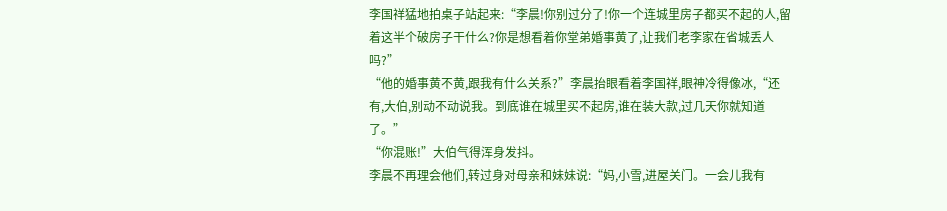李国祥猛地拍桌子站起来:“李晨!你别过分了!你一个连城里房子都买不起的人,留着这半个破房子干什么?你是想看着你堂弟婚事黄了,让我们老李家在省城丢人吗?”
“他的婚事黄不黄,跟我有什么关系?”李晨抬眼看着李国祥,眼神冷得像冰,“还有,大伯,别动不动说我。到底谁在城里买不起房,谁在装大款,过几天你就知道了。”
“你混账!”大伯气得浑身发抖。
李晨不再理会他们,转过身对母亲和妹妹说:“妈,小雪,进屋关门。一会儿我有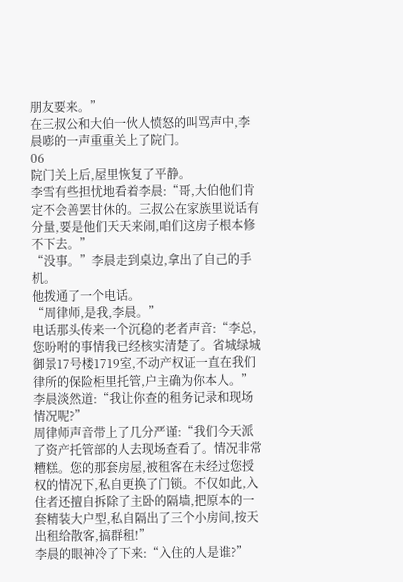朋友要来。”
在三叔公和大伯一伙人愤怒的叫骂声中,李晨嘭的一声重重关上了院门。
06
院门关上后,屋里恢复了平静。
李雪有些担忧地看着李晨:“哥,大伯他们肯定不会善罢甘休的。三叔公在家族里说话有分量,要是他们天天来闹,咱们这房子根本修不下去。”
“没事。”李晨走到桌边,拿出了自己的手机。
他拨通了一个电话。
“周律师,是我,李晨。”
电话那头传来一个沉稳的老者声音:“李总,您吩咐的事情我已经核实清楚了。省城绿城御景17号楼1719室,不动产权证一直在我们律所的保险柜里托管,户主确为你本人。”
李晨淡然道:“我让你查的租务记录和现场情况呢?”
周律师声音带上了几分严谨:“我们今天派了资产托管部的人去现场查看了。情况非常糟糕。您的那套房屋,被租客在未经过您授权的情况下,私自更换了门锁。不仅如此,入住者还擅自拆除了主卧的隔墙,把原本的一套精装大户型,私自隔出了三个小房间,按天出租给散客,搞群租!”
李晨的眼神冷了下来:“入住的人是谁?”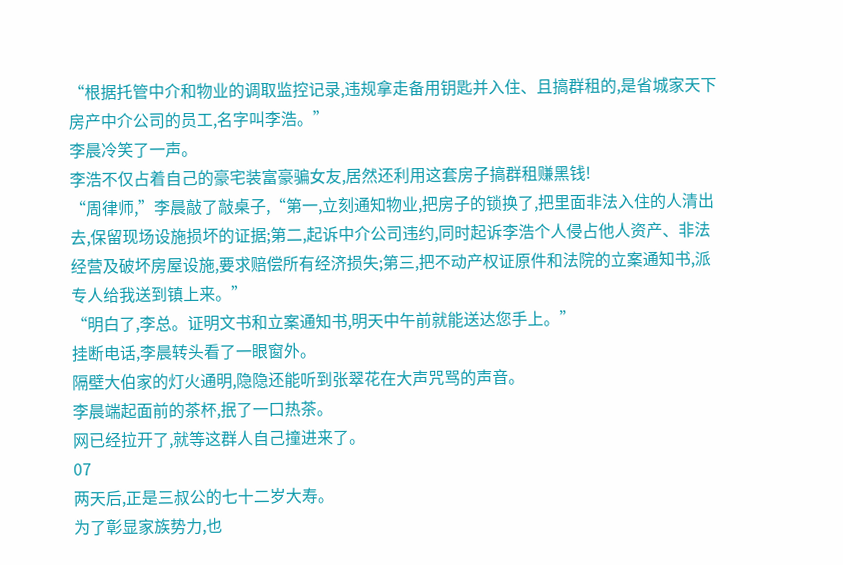“根据托管中介和物业的调取监控记录,违规拿走备用钥匙并入住、且搞群租的,是省城家天下房产中介公司的员工,名字叫李浩。”
李晨冷笑了一声。
李浩不仅占着自己的豪宅装富豪骗女友,居然还利用这套房子搞群租赚黑钱!
“周律师,”李晨敲了敲桌子,“第一,立刻通知物业,把房子的锁换了,把里面非法入住的人清出去,保留现场设施损坏的证据;第二,起诉中介公司违约,同时起诉李浩个人侵占他人资产、非法经营及破坏房屋设施,要求赔偿所有经济损失;第三,把不动产权证原件和法院的立案通知书,派专人给我送到镇上来。”
“明白了,李总。证明文书和立案通知书,明天中午前就能送达您手上。”
挂断电话,李晨转头看了一眼窗外。
隔壁大伯家的灯火通明,隐隐还能听到张翠花在大声咒骂的声音。
李晨端起面前的茶杯,抿了一口热茶。
网已经拉开了,就等这群人自己撞进来了。
07
两天后,正是三叔公的七十二岁大寿。
为了彰显家族势力,也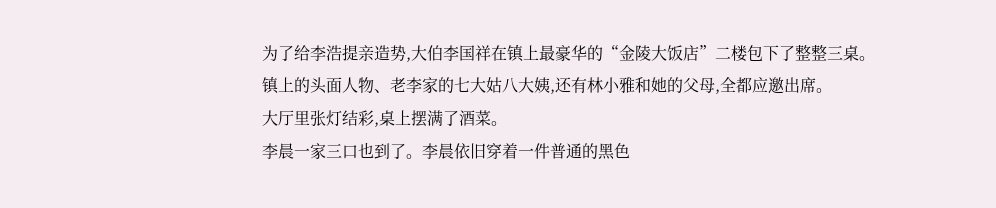为了给李浩提亲造势,大伯李国祥在镇上最豪华的“金陵大饭店”二楼包下了整整三桌。
镇上的头面人物、老李家的七大姑八大姨,还有林小雅和她的父母,全都应邀出席。
大厅里张灯结彩,桌上摆满了酒菜。
李晨一家三口也到了。李晨依旧穿着一件普通的黑色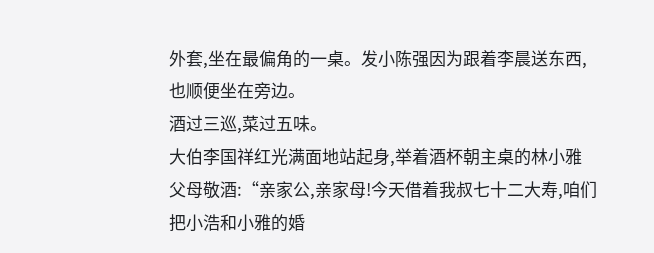外套,坐在最偏角的一桌。发小陈强因为跟着李晨送东西,也顺便坐在旁边。
酒过三巡,菜过五味。
大伯李国祥红光满面地站起身,举着酒杯朝主桌的林小雅父母敬酒:“亲家公,亲家母!今天借着我叔七十二大寿,咱们把小浩和小雅的婚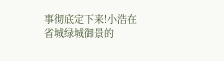事彻底定下来!小浩在省城绿城御景的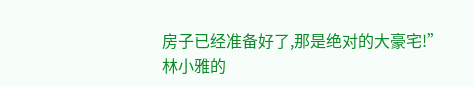房子已经准备好了,那是绝对的大豪宅!”
林小雅的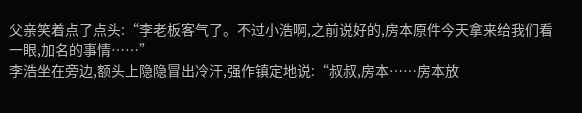父亲笑着点了点头:“李老板客气了。不过小浩啊,之前说好的,房本原件今天拿来给我们看一眼,加名的事情……”
李浩坐在旁边,额头上隐隐冒出冷汗,强作镇定地说:“叔叔,房本……房本放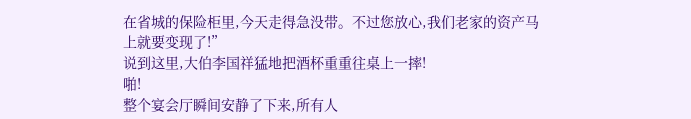在省城的保险柜里,今天走得急没带。不过您放心,我们老家的资产马上就要变现了!”
说到这里,大伯李国祥猛地把酒杯重重往桌上一摔!
啪!
整个宴会厅瞬间安静了下来,所有人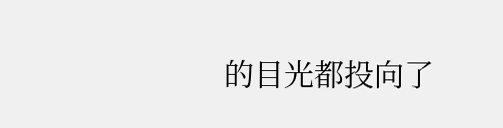的目光都投向了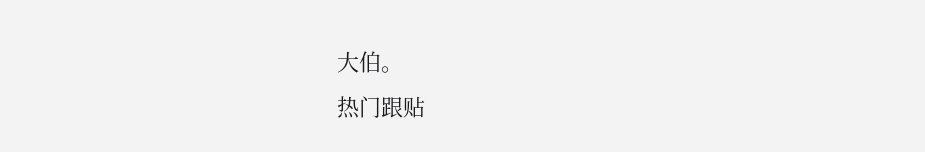大伯。
热门跟贴